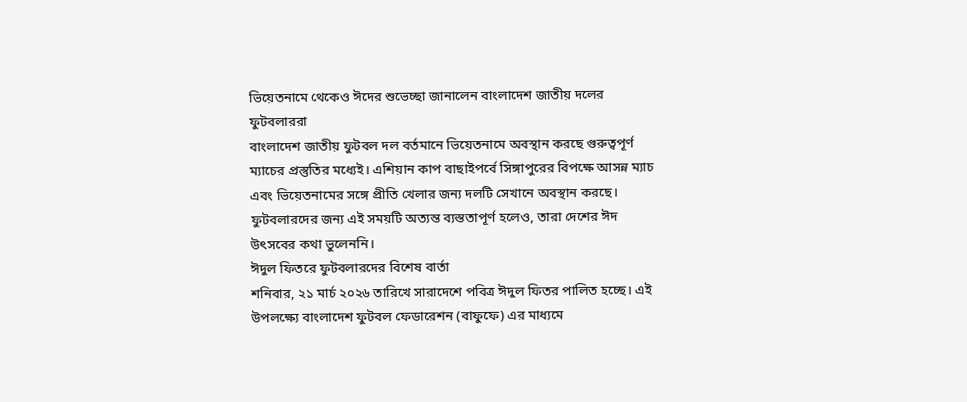ভিয়েতনামে থেকেও ঈদের শুভেচ্ছা জানালেন বাংলাদেশ জাতীয় দলের ফুটবলাররা
বাংলাদেশ জাতীয় ফুটবল দল বর্তমানে ভিয়েতনামে অবস্থান করছে গুরুত্বপূর্ণ ম্যাচের প্রস্তুতির মধ্যেই। এশিয়ান কাপ বাছাইপর্বে সিঙ্গাপুরের বিপক্ষে আসন্ন ম্যাচ এবং ভিয়েতনামের সঙ্গে প্রীতি খেলার জন্য দলটি সেখানে অবস্থান করছে। ফুটবলারদের জন্য এই সময়টি অত্যন্ত ব্যস্ততাপূর্ণ হলেও, তারা দেশের ঈদ উৎসবের কথা ভুলেননি।
ঈদুল ফিতরে ফুটবলারদের বিশেষ বার্তা
শনিবার, ২১ মার্চ ২০২৬ তারিখে সারাদেশে পবিত্র ঈদুল ফিতর পালিত হচ্ছে। এই উপলক্ষ্যে বাংলাদেশ ফুটবল ফেডারেশন (বাফুফে) এর মাধ্যমে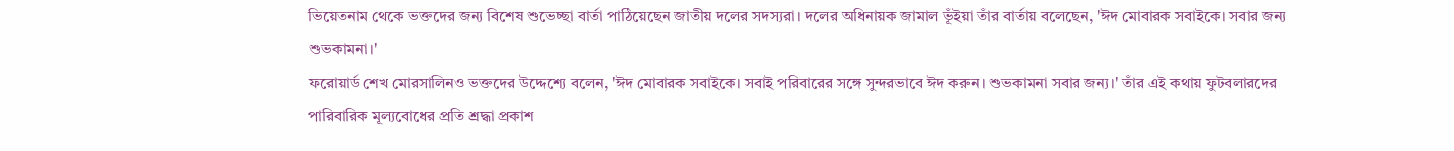ভিয়েতনাম থেকে ভক্তদের জন্য বিশেষ শুভেচ্ছা বার্তা পাঠিয়েছেন জাতীয় দলের সদস্যরা। দলের অধিনায়ক জামাল ভূঁইয়া তাঁর বার্তায় বলেছেন, 'ঈদ মোবারক সবাইকে। সবার জন্য শুভকামনা।'
ফরোয়ার্ড শেখ মোরসালিনও ভক্তদের উদ্দেশ্যে বলেন, 'ঈদ মোবারক সবাইকে। সবাই পরিবারের সঙ্গে সুন্দরভাবে ঈদ করুন। শুভকামনা সবার জন্য।' তাঁর এই কথায় ফুটবলারদের পারিবারিক মূল্যবোধের প্রতি শ্রদ্ধা প্রকাশ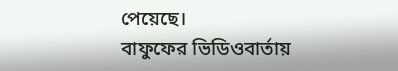পেয়েছে।
বাফুফের ভিডিওবার্তায়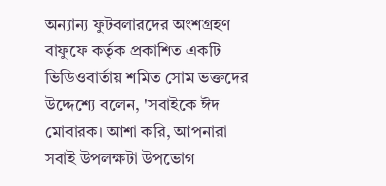অন্যান্য ফুটবলারদের অংশগ্রহণ
বাফুফে কর্তৃক প্রকাশিত একটি ভিডিওবার্তায় শমিত সোম ভক্তদের উদ্দেশ্যে বলেন, 'সবাইকে ঈদ মোবারক। আশা করি, আপনারা সবাই উপলক্ষটা উপভোগ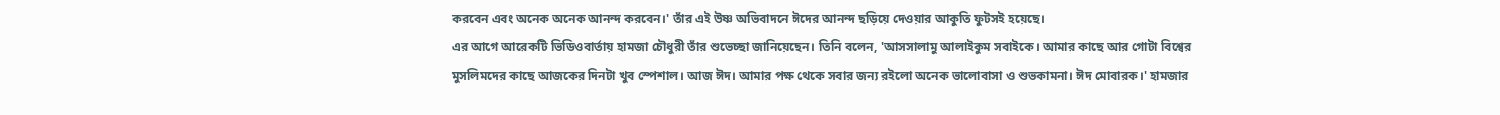করবেন এবং অনেক অনেক আনন্দ করবেন।' তাঁর এই উষ্ণ অভিবাদনে ঈদের আনন্দ ছড়িয়ে দেওয়ার আকুতি ফুটসই হয়েছে।
এর আগে আরেকটি ভিডিওবার্তায় হামজা চৌধুরী তাঁর শুভেচ্ছা জানিয়েছেন। তিনি বলেন, 'আসসালামু আলাইকুম সবাইকে। আমার কাছে আর গোটা বিশ্বের মুসলিমদের কাছে আজকের দিনটা খুব স্পেশাল। আজ ঈদ। আমার পক্ষ থেকে সবার জন্য রইলো অনেক ভালোবাসা ও শুভকামনা। ঈদ মোবারক।' হামজার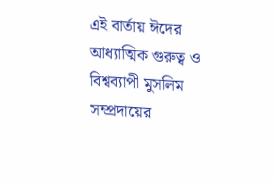এই বার্তায় ঈদের আধ্যাত্মিক গুরুত্ব ও বিশ্বব্যাপী মুসলিম সম্প্রদায়ের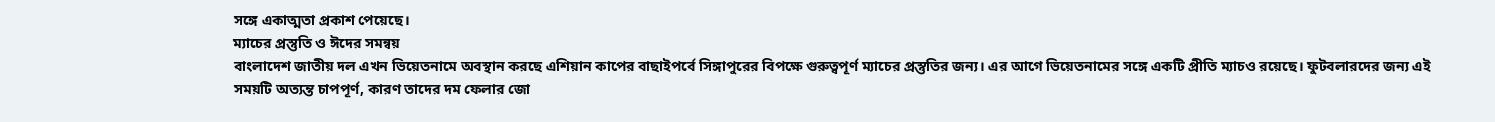সঙ্গে একাত্মতা প্রকাশ পেয়েছে।
ম্যাচের প্রস্তুতি ও ঈদের সমন্বয়
বাংলাদেশ জাতীয় দল এখন ভিয়েতনামে অবস্থান করছে এশিয়ান কাপের বাছাইপর্বে সিঙ্গাপুরের বিপক্ষে গুরুত্বপূর্ণ ম্যাচের প্রস্তুতির জন্য। এর আগে ভিয়েতনামের সঙ্গে একটি প্রীতি ম্যাচও রয়েছে। ফুটবলারদের জন্য এই সময়টি অত্যন্ত চাপপূর্ণ, কারণ তাদের দম ফেলার জো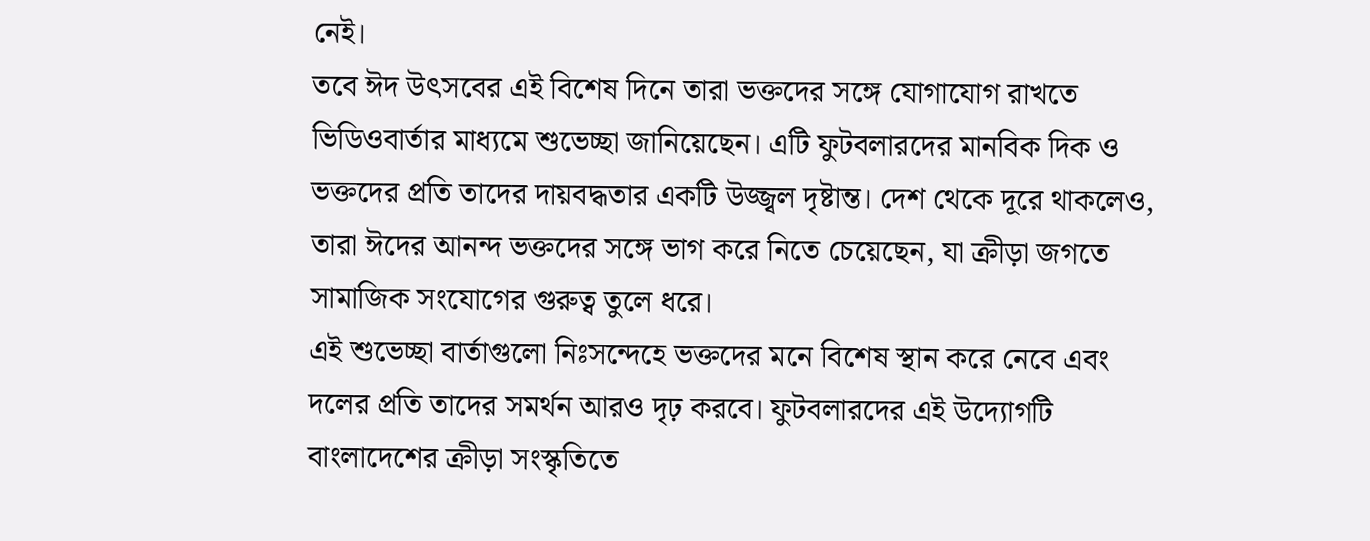নেই।
তবে ঈদ উৎসবের এই বিশেষ দিনে তারা ভক্তদের সঙ্গে যোগাযোগ রাখতে ভিডিওবার্তার মাধ্যমে শুভেচ্ছা জানিয়েছেন। এটি ফুটবলারদের মানবিক দিক ও ভক্তদের প্রতি তাদের দায়বদ্ধতার একটি উজ্জ্বল দৃষ্টান্ত। দেশ থেকে দূরে থাকলেও, তারা ঈদের আনন্দ ভক্তদের সঙ্গে ভাগ করে নিতে চেয়েছেন, যা ক্রীড়া জগতে সামাজিক সংযোগের গুরুত্ব তুলে ধরে।
এই শুভেচ্ছা বার্তাগুলো নিঃসন্দেহে ভক্তদের মনে বিশেষ স্থান করে নেবে এবং দলের প্রতি তাদের সমর্থন আরও দৃঢ় করবে। ফুটবলারদের এই উদ্যোগটি বাংলাদেশের ক্রীড়া সংস্কৃতিতে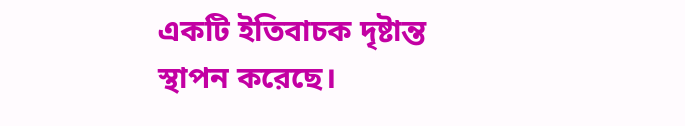একটি ইতিবাচক দৃষ্টান্ত স্থাপন করেছে।